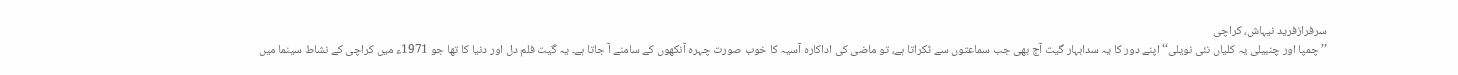سرفرازفرید نیہاش، کراچی
’’چمپا اور چنبیلی یہ کلیاں نئی نویلی‘‘ اپنے دور کا یہ سدابہار گیت آج بھی جب سماعتوں سے ٹکراتا ہے، تو ماضی کی اداکارہ آسیہ کا خوب صورت چہرہ آنکھوں کے سامنے آ جاتا ہے۔ یہ گیت فلم دل اور دنیا کا تھا جو 1971ء میں کراچی کے نشاط سینما میں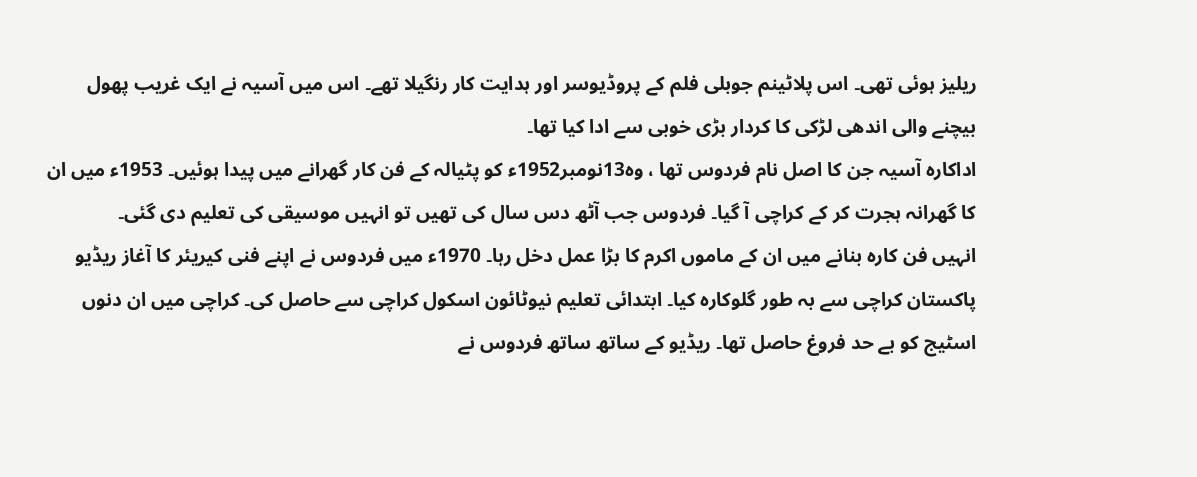ریلیز ہوئی تھی۔ اس پلاٹینم جوبلی فلم کے پروڈیوسر اور ہدایت کار رنگیلا تھے۔ اس میں آسیہ نے ایک غریب پھول بیچنے والی اندھی لڑکی کا کردار بڑی خوبی سے ادا کیا تھا۔
اداکارہ آسیہ جن کا اصل نام فردوس تھا ، وہ13نومبر1952ء کو پٹیالہ کے فن کار گھرانے میں پیدا ہوئیں۔ 1953ء میں ان کا گھرانہ ہجرت کر کے کراچی آ گیا۔ فردوس جب آٹھ دس سال کی تھیں تو انہیں موسیقی کی تعلیم دی گئی۔
انہیں فن کارہ بنانے میں ان کے ماموں اکرم کا بڑا عمل دخل رہا۔ 1970ء میں فردوس نے اپنے فنی کیریئر کا آغاز ریڈیو پاکستان کراچی سے بہ طور گلوکارہ کیا۔ ابتدائی تعلیم نیوٹائون اسکول کراچی سے حاصل کی۔ کراچی میں ان دنوں اسٹیج کو بے حد فروغ حاصل تھا۔ ریڈیو کے ساتھ ساتھ فردوس نے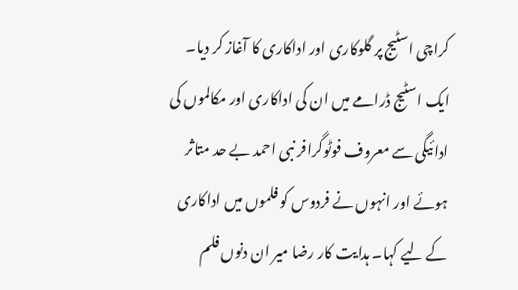کراچی اسٹیج پر گلوکاری اور اداکاری کا آغاز کر دیا۔
ایک اسٹیج ڈرامے میں ان کی اداکاری اور مکالموں کی ادائیگی سے معروف فوٹوگرافر نبی احمد بے حد متاثر ہوئے اور انہوں نے فردوس کو فلموں میں اداکاری کے لیے کہا۔ ہدایت کار رضا میر ان دنوں فلم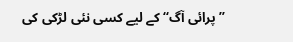’’پرائی آگ‘‘ کے لیے کسی نئی لڑکی کی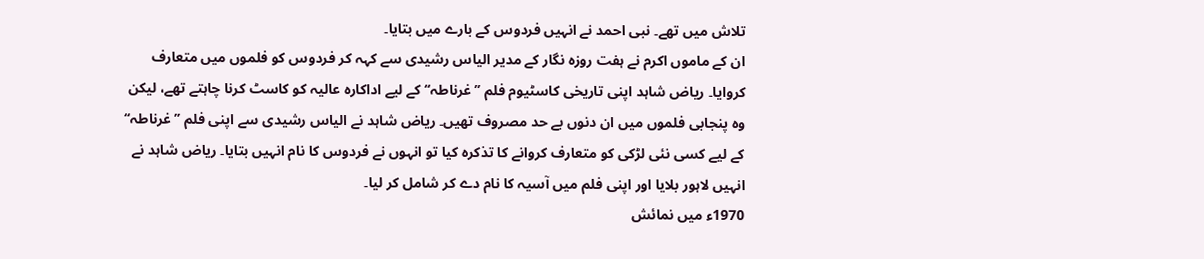تلاش میں تھے۔ نبی احمد نے انہیں فردوس کے بارے میں بتایا۔
ان کے ماموں اکرم نے ہفت روزہ نگار کے مدیر الیاس رشیدی سے کہہ کر فردوس کو فلموں میں متعارف کروایا۔ ریاض شاہد اپنی تاریخی کاسٹیوم فلم ’’غرناطہ‘‘ کے لیے اداکارہ عالیہ کو کاسٹ کرنا چاہتے تھے، لیکن وہ پنجابی فلموں میں ان دنوں بے حد مصروف تھیں۔ ریاض شاہد نے الیاس رشیدی سے اپنی فلم ’’غرناطہ‘‘ کے لیے کسی نئی لڑکی کو متعارف کروانے کا تذکرہ کیا تو انہوں نے فردوس کا نام انہیں بتایا۔ ریاض شاہد نے انہیں لاہور بلایا اور اپنی فلم میں آسیہ کا نام دے کر شامل کر لیا۔
1970ء میں نمائش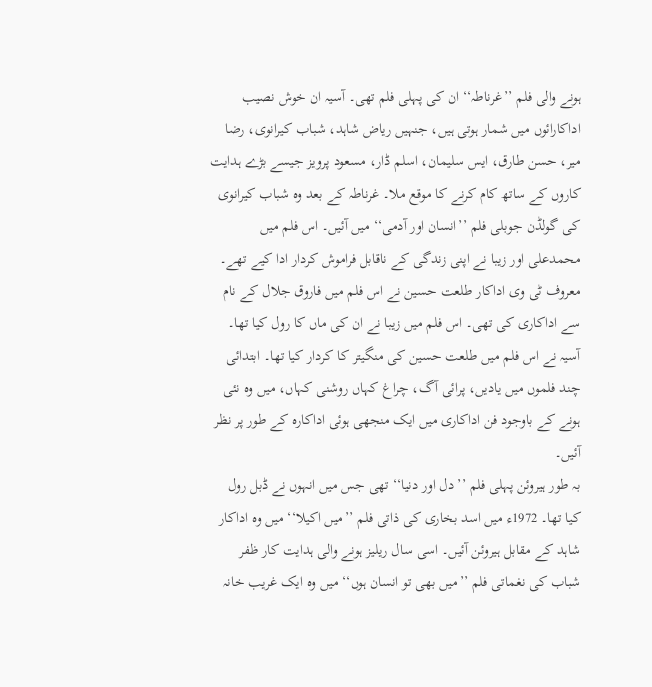ہونے والی فلم ’’غرناطہ‘‘ ان کی پہلی فلم تھی۔ آسیہ ان خوش نصیب اداکارائوں میں شمار ہوتی ہیں، جنہیں ریاض شاہد، شباب کیرانوی، رضا میر، حسن طارق، ایس سلیمان، اسلم ڈار، مسعود پرویز جیسے بڑے ہدایت کاروں کے ساتھ کام کرنے کا موقع ملا۔ غرناطہ کے بعد وہ شباب کیرانوی کی گولڈن جوبلی فلم ’’انسان اور آدمی‘‘ میں آئیں۔ اس فلم میں محمدعلی اور زیبا نے اپنی زندگی کے ناقابل فراموش کردار ادا کیے تھے۔
معروف ٹی وی اداکار طلعت حسین نے اس فلم میں فاروق جلال کے نام سے اداکاری کی تھی۔ اس فلم میں زیبا نے ان کی ماں کا رول کیا تھا۔ آسیہ نے اس فلم میں طلعت حسین کی منگیتر کا کردار کیا تھا۔ ابتدائی چند فلموں میں یادیں، پرائی آگ، چراغ کہاں روشنی کہاں، میں وہ نئی ہونے کے باوجود فن اداکاری میں ایک منجھی ہوئی اداکارہ کے طور پر نظر آئیں۔
بہ طور ہیروئن پہلی فلم ’’دل اور دنیا‘‘ تھی جس میں انہوں نے ڈبل رول کیا تھا۔ 1972ء میں اسد بخاری کی ذاتی فلم ’’میں اکیلا‘‘ میں وہ اداکار شاہد کے مقابل ہیروئن آئیں۔ اسی سال ریلیز ہونے والی ہدایت کار ظفر شباب کی نغماتی فلم ’’میں بھی تو انسان ہوں‘‘ میں وہ ایک غریب خانہ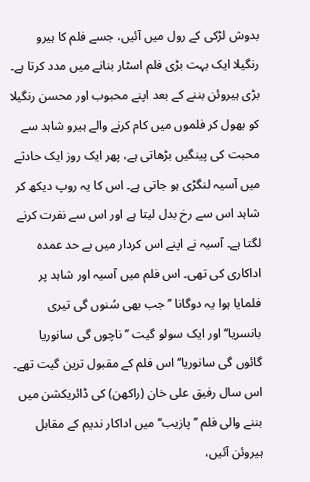بدوش لڑکی کے رول میں آئیں، جسے فلم کا ہیرو رنگیلا ایک بہت بڑی فلم اسٹار بنانے میں مدد کرتا ہے۔
بڑی ہیروئن بننے کے بعد اپنے محبوب اور محسن رنگیلا کو بھول کر فلموں میں کام کرنے والے ہیرو شاہد سے محبت کی پینگیں بڑھاتی ہے، پھر ایک روز ایک حادثے میں آسیہ لنگڑی ہو جاتی ہے۔ اس کا یہ روپ دیکھ کر شاہد اس سے رخ بدل لیتا ہے اور اس سے نفرت کرنے لگتا ہے۔ آسیہ نے اپنے اس کردار میں بے حد عمدہ اداکاری کی تھی۔ اس فلم میں آسیہ اور شاہد پر فلمایا ہوا یہ دوگانا ’’جب بھی سُنوں گی تیری بانسریا‘‘ اور ایک سولو گیت ’’ناچوں گی سانوریا گائوں گی سانوریا‘‘ اس فلم کے مقبول ترین گیت تھے۔
اس سال رفیق علی خان (راکھن) کی ڈائریکشن میں بننے والی فلم ’’پازیب‘‘ میں اداکار ندیم کے مقابل ہیروئن آئیں،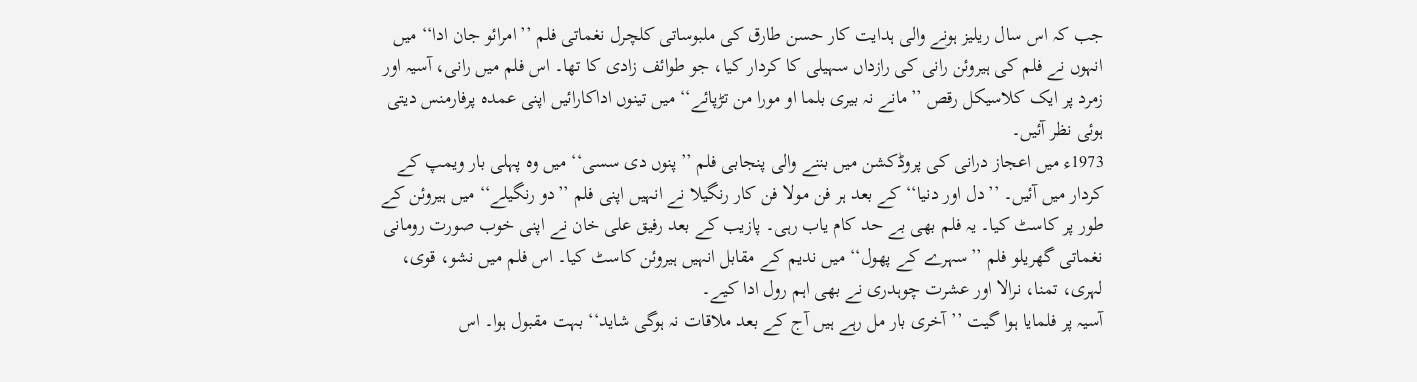جب کہ اس سال ریلیز ہونے والی ہدایت کار حسن طارق کی ملبوساتی کلچرل نغماتی فلم ’’امرائو جان ادا‘‘ میں انہوں نے فلم کی ہیروئن رانی کی رازداں سہیلی کا کردار کیا، جو طوائف زادی کا تھا۔ اس فلم میں رانی، آسیہ اور زمرد پر ایک کلاسیکل رقص ’’مانے نہ بیری بلما او مورا من تڑپائے‘‘ میں تینوں اداکارائیں اپنی عمدہ پرفارمنس دیتی ہوئی نظر آئیں۔
1973ء میں اعجاز درانی کی پروڈکشن میں بننے والی پنجابی فلم ’’پنوں دی سسی‘‘ میں وہ پہلی بار ویمپ کے کردار میں آئیں۔ ’’دل اور دنیا‘‘ کے بعد ہر فن مولا فن کار رنگیلا نے انہیں اپنی فلم ’’دو رنگیلے‘‘ میں ہیروئن کے طور پر کاسٹ کیا۔ یہ فلم بھی بے حد کام یاب رہی۔ پازیب کے بعد رفیق علی خان نے اپنی خوب صورت رومانی نغماتی گھریلو فلم ’’سہرے کے پھول‘‘ میں ندیم کے مقابل انہیں ہیروئن کاسٹ کیا۔ اس فلم میں نشو، قوی، لہری، تمنا، نرالا اور عشرت چوہدری نے بھی اہم رول ادا کیے۔
آسیہ پر فلمایا ہوا گیت ’’آخری بار مل رہے ہیں آج کے بعد ملاقات نہ ہوگی شاید‘‘ بہت مقبول ہوا۔ اس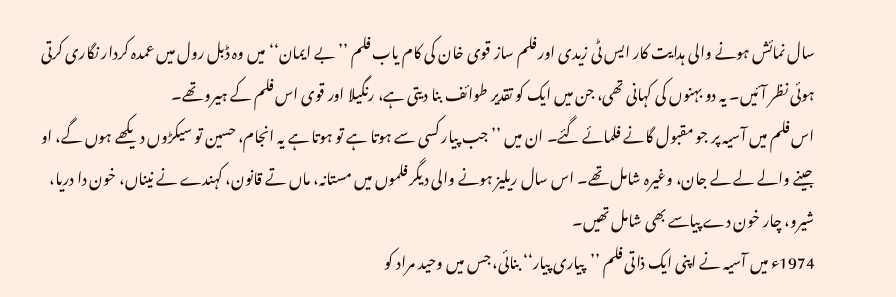سال نمائش ہونے والی ہدایت کار ایس ٹی زیدی اور فلم ساز قوی خان کی کام یاب فلم ’’بے ایمان‘‘ میں وہ ڈبل رول میں عمدہ کردار نگاری کرتی ہوئی نظر آئیں۔ یہ دو بہنوں کی کہانی تھی، جن میں ایک کو تقدیر طوائف بنا دیتی ہے، رنگیلا اور قوی اس فلم کے ہیرو تھے۔
اس فلم میں آسیہ پر جو مقبول گانے فلمائے گئے۔ ان میں ’’جب پیار کسی سے ہوتا ہے تو ہوتا ہے یہ انجام، حسین تو سیکڑوں دیکھے ہوں گے، او جینے والے لے لے جان، وغیرہ شامل تھے۔ اس سال ریلیز ہونے والی دیگر فلموں میں مستانہ، ماں تے قانون، کہندے نے نیناں، خون دا دریا، شیرو، چار خون دے پیاسے بھی شامل تھیں۔
1974ء میں آسیہ نے اپنی ایک ذاتی فلم ’’پیاری پیار‘‘ بنائی، جس میں وحید مراد کو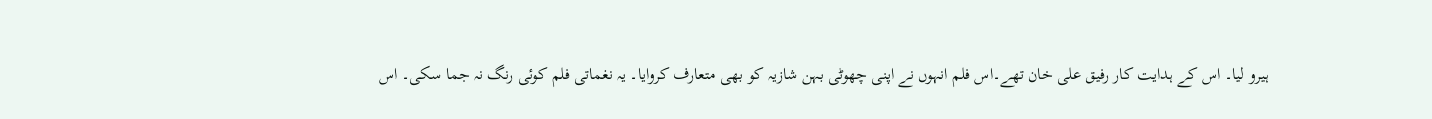ہیرو لیا۔ اس کے ہدایت کار رفیق علی خان تھے۔اس فلم انہوں نے اپنی چھوٹی بہن شازیہ کو بھی متعارف کروایا۔ یہ نغماتی فلم کوئی رنگ نہ جما سکی۔ اس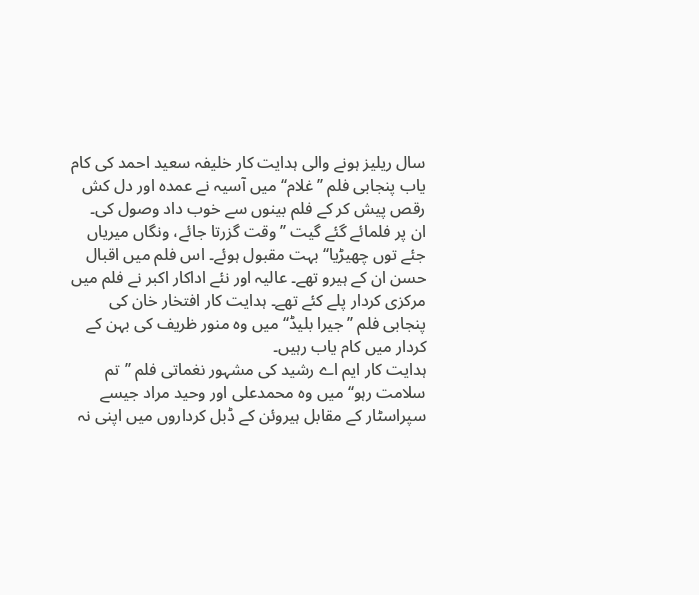سال ریلیز ہونے والی ہدایت کار خلیفہ سعید احمد کی کام یاب پنجابی فلم ’’غلام‘‘ میں آسیہ نے عمدہ اور دل کش رقص پیش کر کے فلم بینوں سے خوب داد وصول کی۔
ان پر فلمائے گئے گیت ’’وقت گزرتا جائے، ونگاں میریاں جئے توں چھیڑیا‘‘ بہت مقبول ہوئے۔ اس فلم میں اقبال حسن ان کے ہیرو تھے۔ عالیہ اور نئے اداکار اکبر نے فلم میں مرکزی کردار پلے کئے تھے۔ ہدایت کار افتخار خان کی پنجابی فلم ’’جیرا بلیڈ‘‘ میں وہ منور ظریف کی بہن کے کردار میں کام یاب رہیں۔
ہدایت کار ایم اے رشید کی مشہور نغماتی فلم ’’تم سلامت رہو‘‘ میں وہ محمدعلی اور وحید مراد جیسے سپراسٹار کے مقابل ہیروئن کے ڈبل کرداروں میں اپنی نہ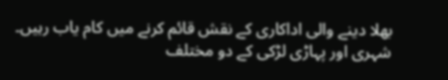بھلا دینے والی اداکاری کے نقش قائم کرنے میں کام یاب رہیں۔ شہری اور پہاڑی لڑکی کے دو مختلف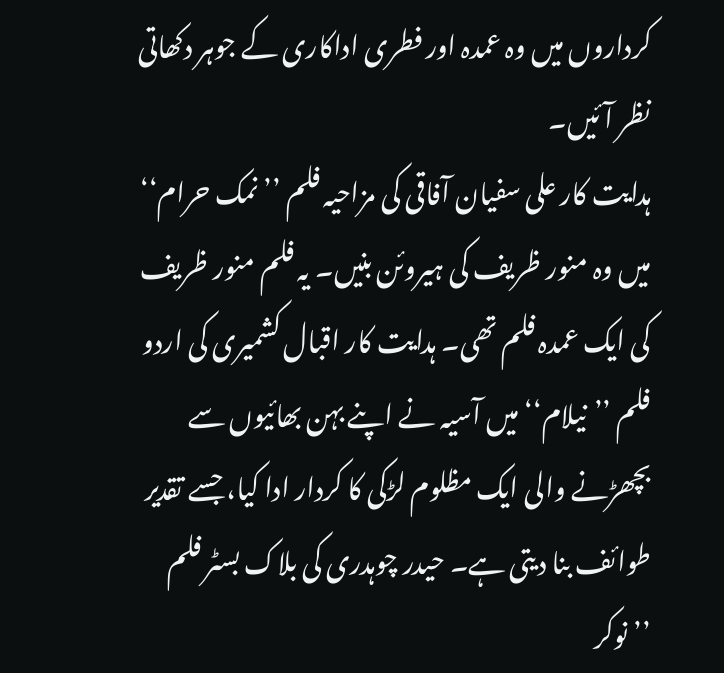کرداروں میں وہ عمدہ اور فطری اداکاری کے جوہر دکھاتی نظر آئیں۔
ہدایت کار علی سفیان آفاقی کی مزاحیہ فلم ’’نمک حرام‘‘ میں وہ منور ظریف کی ہیروئن بنیں۔ یہ فلم منور ظریف کی ایک عمدہ فلم تھی۔ ہدایت کار اقبال کشمیری کی اردو فلم ’’نیلام‘‘ میں آسیہ نے اپنے بہن بھائیوں سے بچھڑنے والی ایک مظلوم لڑکی کا کردار ادا کیا، جسے تقدیر طوائف بنا دیتی ہے۔ حیدر چوہدری کی بلاک بسٹر فلم ’’نوکر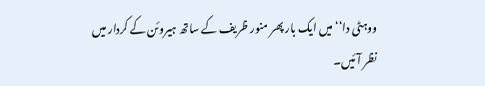ووہٹی دا‘‘ میں ایک بار پھر منور ظریف کے ساتھ ہیروئن کے کردار میں نظر آئیں۔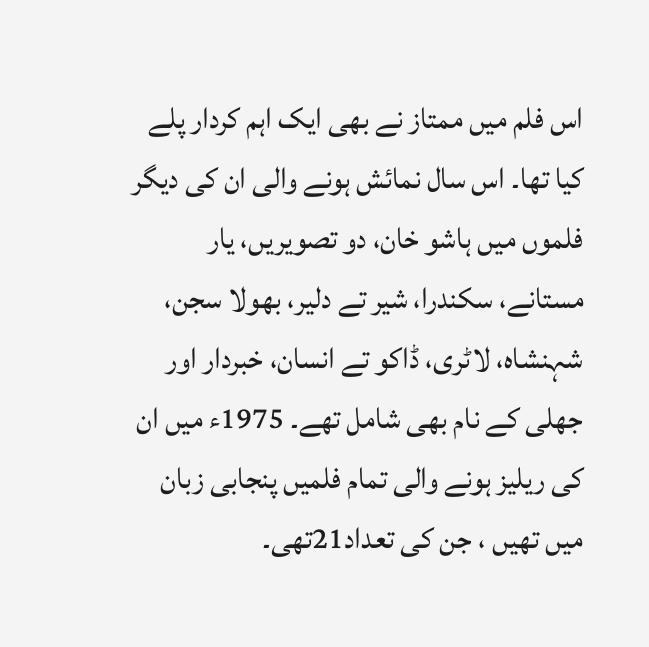اس فلم میں ممتاز نے بھی ایک اہم کردار پلے کیا تھا۔ اس سال نمائش ہونے والی ان کی دیگر فلموں میں ہاشو خان، دو تصویریں، یار مستانے، سکندرا، شیر تے دلیر، بھولا سجن، شہنشاہ، لاٹری، ڈاکو تے انسان، خبردار اور جھلی کے نام بھی شامل تھے۔ 1975ء میں ان کی ریلیز ہونے والی تمام فلمیں پنجابی زبان میں تھیں ، جن کی تعداد21تھی۔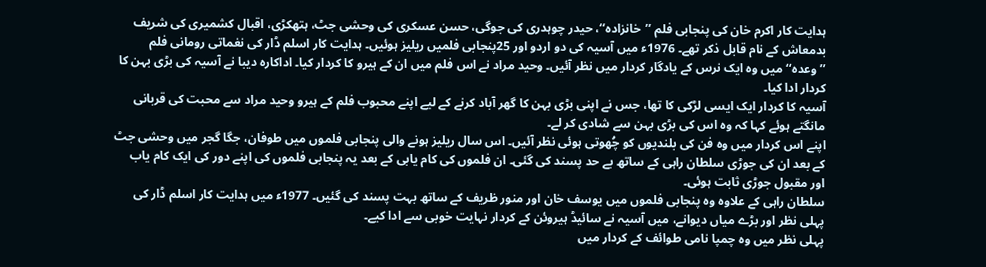ہدایت کار اکرم خان کی پنجابی فلم ’’خانزادہ‘‘، حیدر چوہدری کی جوگی، حسن عسکری کی وحشی جٹ، ہتھکڑی، اقبال کشمیری کی شریف بدمعاش کے نام قابل ذکر تھے۔ 1976ء میں آسیہ کی دو اردو اور 25پنجابی فلمیں ریلیز ہوئیں۔ ہدایت کار اسلم ڈار کی نغماتی رومانی فلم ’’وعدہ‘‘ میں وہ ایک نرس کے یادگار کردار میں نظر آئیں۔ وحید مراد نے اس فلم میں ان کے ہیرو کا کردار کیا۔ اداکارہ دیبا نے آسیہ کی بڑی بہن کا کردار ادا کیا۔
آسیہ کا کردار ایک ایسی لڑکی کا تھا، جس نے اپنی بڑی بہن کا گھر آباد کرنے کے لیے اپنے محبوب فلم کے ہیرو وحید مراد سے محبت کی قربانی مانگتے ہوئے کہا کہ وہ اس کی بڑی بہن سے شادی کر لے۔
اپنے اس کردار میں وہ فن کی بلندیوں کو چُھوتی ہوئی نظر آئیں۔ اس سال ریلیز ہونے والی پنجابی فلموں میں طوفان، جگا گجر میں وحشی جٹ کے بعد ان کی جوڑی سلطان راہی کے ساتھ بے حد پسند کی گئی۔ ان فلموں کی کام یابی کے بعد یہ پنجابی فلموں کی اپنے دور کی ایک کام یاب اور مقبول جوڑی ثابت ہوئی۔
سلطان راہی کے علاوہ وہ پنجابی فلموں میں یوسف خان اور منور ظریف کے ساتھ بہت پسند کی گئیں۔ 1977ء میں ہدایت کار اسلم ڈار کی پہلی نظر اور بڑے میاں دیوانے، میں آسیہ نے سائیڈ ہیروئن کے کردار نہایت خوبی سے ادا کیے۔
پہلی نظر میں وہ چمپا نامی طوائف کے کردار میں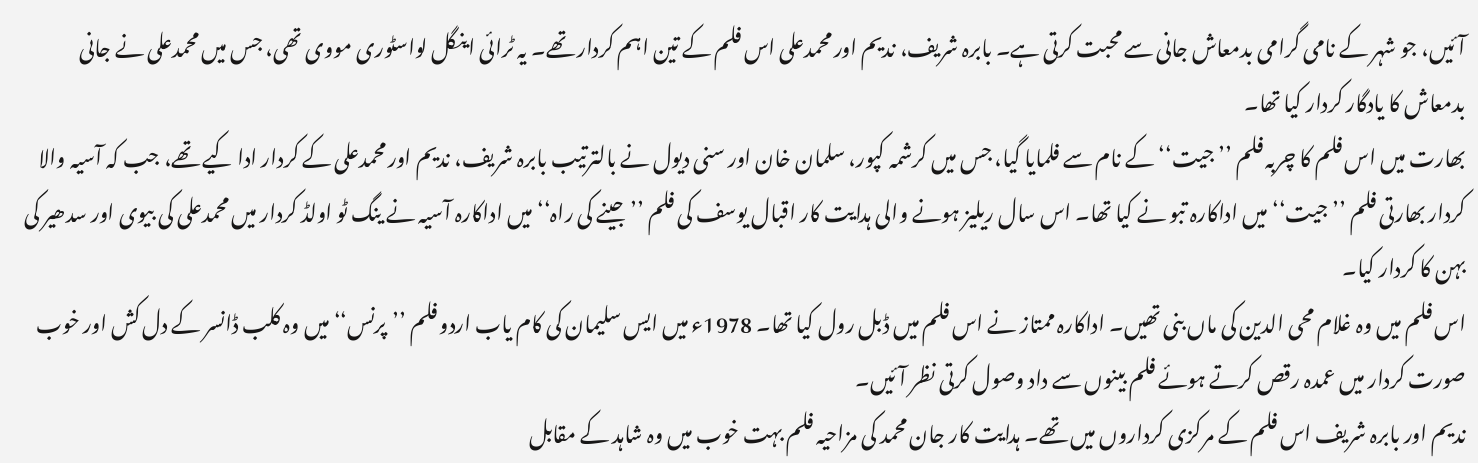آئیں، جو شہر کے نامی گرامی بدمعاش جانی سے محبت کرتی ہے۔ بابرہ شریف، ندیم اور محمدعلی اس فلم کے تین اہم کردار تھے۔ یہ ٹرائی اینگل لواسٹوری مووی تھی، جس میں محمدعلی نے جانی بدمعاش کا یادگار کردار کیا تھا۔
بھارت میں اس فلم کا چربہ فلم ’’جیت‘‘ کے نام سے فلمایا گیا، جس میں کرشمہ کپور، سلمان خان اور سنی دیول نے بالترتیب بابرہ شریف، ندیم اور محمدعلی کے کردار ادا کیے تھے، جب کہ آسیہ والا کردار بھارتی فلم ’’جیت‘‘ میں اداکارہ تبو نے کیا تھا۔ اس سال ریلیز ہونے والی ہدایت کار اقبال یوسف کی فلم ’’جینے کی راہ‘‘ میں اداکارہ آسیہ نے ینگ ٹو اولڈ کردار میں محمدعلی کی بیوی اور سدھیر کی بہن کا کردار کیا۔
اس فلم میں وہ غلام محی الدین کی ماں بنی تھیں۔ اداکارہ ممتاز نے اس فلم میں ڈبل رول کیا تھا۔ 1978ء میں ایس سلیمان کی کام یاب اردو فلم ’’پرنس‘‘ میں وہ کلب ڈانسر کے دل کش اور خوب صورت کردار میں عمدہ رقص کرتے ہوئے فلم بینوں سے داد وصول کرتی نظر آئیں۔
ندیم اور بابرہ شریف اس فلم کے مرکزی کرداروں میں تھے۔ ہدایت کار جان محمد کی مزاحیہ فلم بہت خوب میں وہ شاہد کے مقابل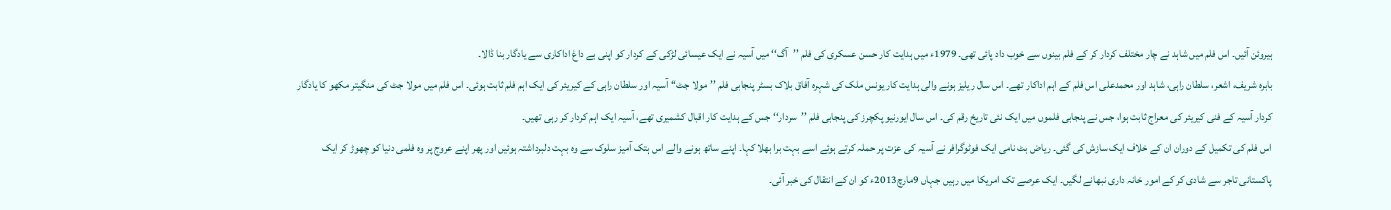ہیروئن آئیں۔ اس فلم میں شاہد نے چار مختلف کردار کر کے فلم بینوں سے خوب داد پائی تھی۔ 1979ء میں ہدایت کار حسن عسکری کی فلم ’’آگ‘‘ میں آسیہ نے ایک عیسائی لڑکی کے کردار کو اپنی بے داغ اداکاری سے یادگار بنا ڈالا۔
بابرہ شریف، اشعر، سلطان راہی، شاہد اور محمدعلی اس فلم کے اہم اداکار تھے۔ اس سال ریلیز ہونے والی ہدایت کار یونس ملک کی شہرہ آفاق بلاک بسٹر پنجابی فلم ’’مولا جٹ‘‘ آسیہ اور سلطان راہی کے کیریئر کی ایک اہم فلم ثابت ہوئی۔ اس فلم میں مولا جٹ کی منگیتر مکھو کا یادگار کردار آسیہ کے فنی کیریئر کی معراج ثابت ہوا، جس نے پنجابی فلموں میں ایک نئی تاریخ رقم کی۔ اس سال ایورنیو پکچرز کی پنجابی فلم ’’سردار‘‘ جس کے ہدایت کار اقبال کشمیری تھے، آسیہ ایک اہم کردار کر رہی تھیں۔
اس فلم کی تکمیل کے دوران ان کے خلاف ایک سازش کی گئی۔ ریاض بٹ نامی ایک فوٹوگرافر نے آسیہ کی عزت پر حملہ کرتے ہوئے اسے بہت برا بھلا کہا۔ اپنے ساتھ ہونے والے اس ہتک آمیز سلوک سے وہ بہت دلبرداشتہ ہوئیں اور پھر اپنے عروج پر وہ فلمی دنیا کو چھوڑ کر ایک پاکستانی تاجر سے شادی کر کے امور خانہ داری نبھانے لگیں۔ ایک عرصے تک امریکا میں رہیں جہاں 9مارچ2013ء کو ان کے انتقال کی خبر آئی۔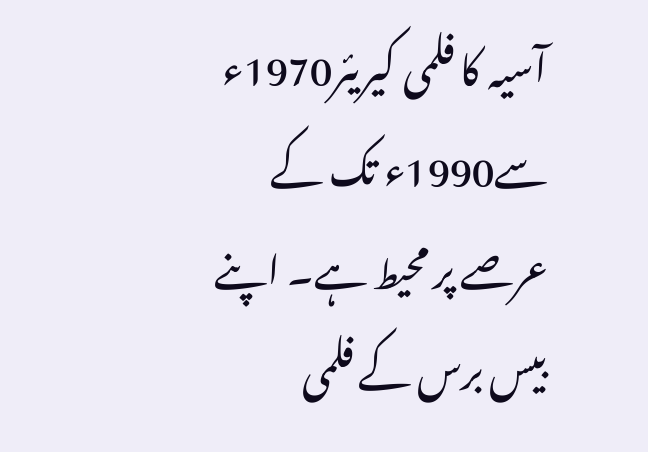آسیہ کا فلمی کیریئر1970ء سے1990ء تک کے عرصے پر محیط ہے۔ اپنے بیس برس کے فلمی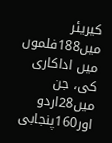کیریئر میں188فلموں میں اداکاری کی، جن میں28اردو اور160پنجابی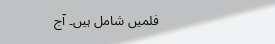فلمیں شامل ہیں۔ آج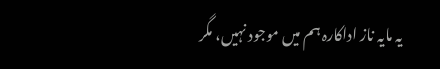یہ مایہ ناز اداکارہ ہم میں موجود نہیں، مگر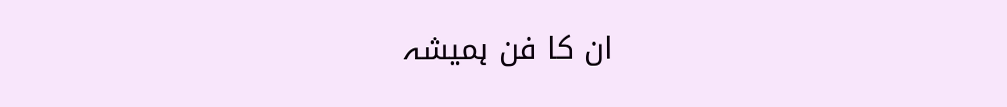ان کا فن ہمیشہ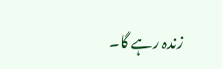زندہ رہے گا۔